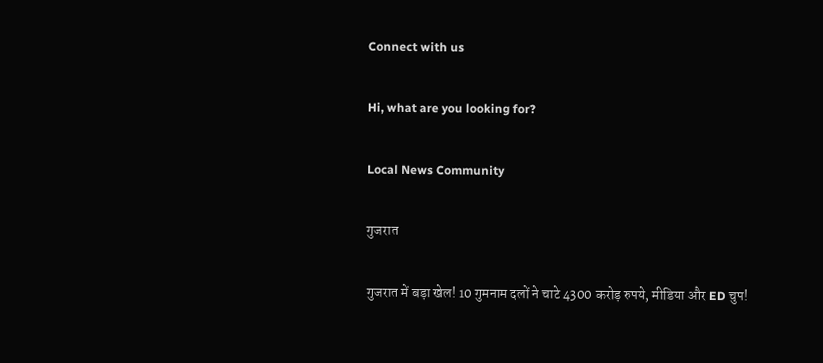Connect with us

Hi, what are you looking for?

Local News Community

गुजरात

गुजरात में बड़ा खेल! 10 गुमनाम दलों ने चाटे 4300 करोड़ रुपये, मीडिया और ED चुप!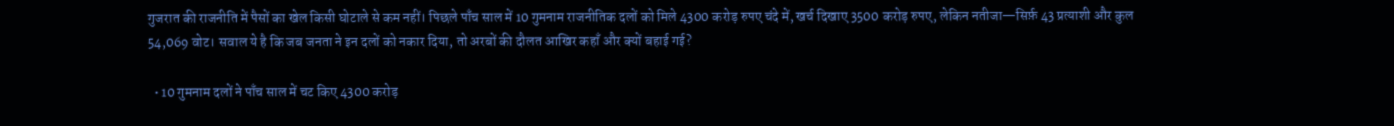गुजरात की राजनीति में पैसों का खेल किसी घोटाले से कम नहीं। पिछले पाँच साल में 10 गुमनाम राजनीतिक दलों को मिले 4300 करोड़ रुपए चंदे में, खर्च दिखाए 3500 करोड़ रुपए, लेकिन नतीजा—सिर्फ़ 43 प्रत्याशी और कुल 54,069 वोट। सवाल ये है कि जब जनता ने इन दलों को नकार दिया, तो अरबों की दौलत आखिर कहाँ और क्यों बहाई गई?

  • 10 गुमनाम दलों ने पाँच साल में चट किए 4300 करोड़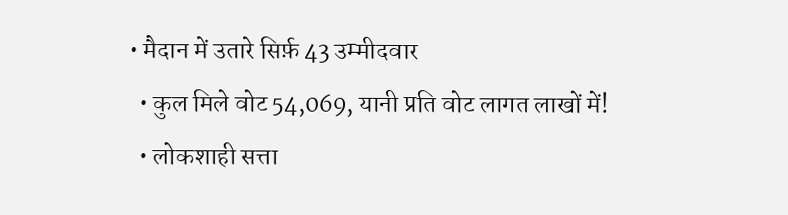• मैदान में उतारे सिर्फ़ 43 उम्मीदवार
  • कुल मिले वोट 54,069, यानी प्रति वोट लागत लाखों में!
  • लोकशाही सत्ता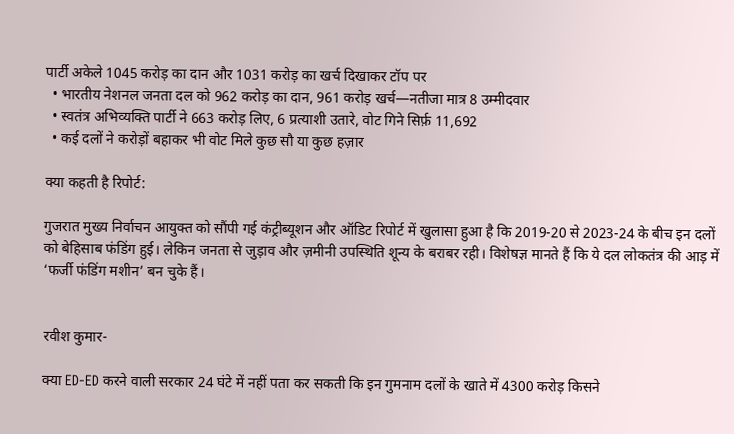पार्टी अकेले 1045 करोड़ का दान और 1031 करोड़ का खर्च दिखाकर टॉप पर
  • भारतीय नेशनल जनता दल को 962 करोड़ का दान, 961 करोड़ खर्च—नतीजा मात्र 8 उम्मीदवार
  • स्वतंत्र अभिव्यक्ति पार्टी ने 663 करोड़ लिए, 6 प्रत्याशी उतारे, वोट गिने सिर्फ़ 11,692
  • कई दलों ने करोड़ों बहाकर भी वोट मिले कुछ सौ या कुछ हज़ार

क्या कहती है रिपोर्ट:

गुजरात मुख्य निर्वाचन आयुक्त को सौंपी गई कंट्रीब्यूशन और ऑडिट रिपोर्ट में खुलासा हुआ है कि 2019-20 से 2023-24 के बीच इन दलों को बेहिसाब फंडिंग हुई। लेकिन जनता से जुड़ाव और ज़मीनी उपस्थिति शून्य के बराबर रही। विशेषज्ञ मानते हैं कि ये दल लोकतंत्र की आड़ में ‘फर्जी फंडिंग मशीन’ बन चुके हैं।


रवीश कुमार-

क्या ED-ED करने वाली सरकार 24 घंटे में नहीं पता कर सकती कि इन गुमनाम दलों के खाते में 4300 करोड़ किसने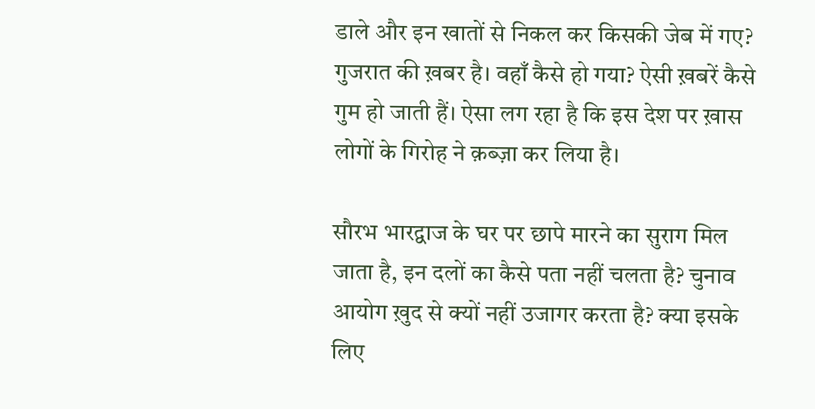डाले और इन खातों से निकल कर किसकी जेब में गए? गुजरात की ख़बर है। वहाँ कैसे हो गया? ऐसी ख़बरें कैसे गुम हो जाती हैं। ऐसा लग रहा है कि इस देश पर ख़ास लोगों के गिरोह ने क़ब्ज़ा कर लिया है।

सौरभ भारद्वाज के घर पर छापे मारने का सुराग मिल जाता है, इन दलों का कैसे पता नहीं चलता है? चुनाव आयोग ख़ुद से क्यों नहीं उजागर करता है? क्या इसके लिए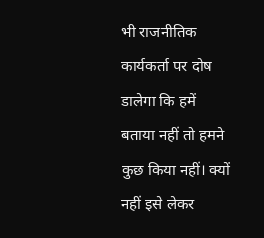भी राजनीतिक कार्यकर्ता पर दोष डालेगा कि हमें बताया नहीं तो हमने कुछ किया नहीं। क्यों नहीं इसे लेकर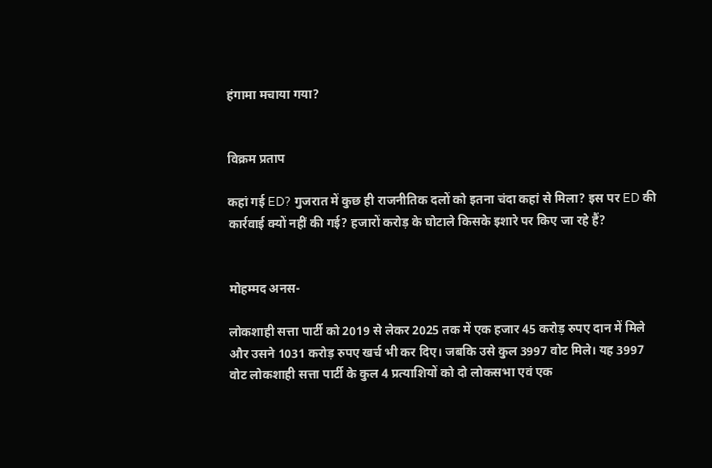हंगामा मचाया गया?


विक्रम प्रताप

कहां गई ED? गुजरात में कुछ ही राजनीतिक दलों को इतना चंदा कहां से मिला? इस पर ED की कार्रवाई क्यों नहीं की गई? हजारों करोड़ के घोटाले किसके इशारे पर किए जा रहे हैं?


मोहम्मद अनस-

लोकशाही सत्ता पार्टी को 2019 से लेकर 2025 तक में एक हजार 45 करोड़ रुपए दान में मिले और उसने 1031 करोड़ रुपए खर्च भी कर दिए। जबकि उसे कुल 3997 वोट मिले। यह 3997 वोट लोकशाही सत्ता पार्टी के कुल 4 प्रत्याशियों को दो लोकसभा एवं एक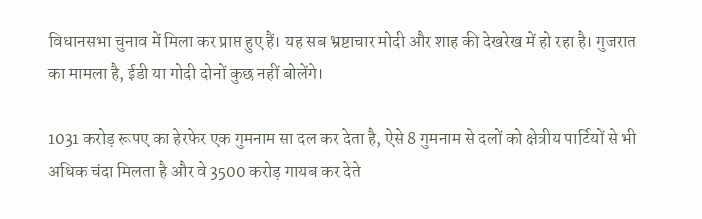विधानसभा चुनाव में मिला कर प्राप्त हुए हैं। यह सब भ्रष्टाचार मोदी और शाह की देखरेख में हो रहा है। गुजरात का मामला है, ईडी या गोदी दोनों कुछ नहीं बोलेंगे।

1031 करोड़ रूपए का हेरफेर एक गुमनाम सा दल कर देता है, ऐसे 8 गुमनाम से दलों को क्षेत्रीय पार्टियों से भी अधिक चंदा मिलता है और वे 3500 करोड़ गायब कर देते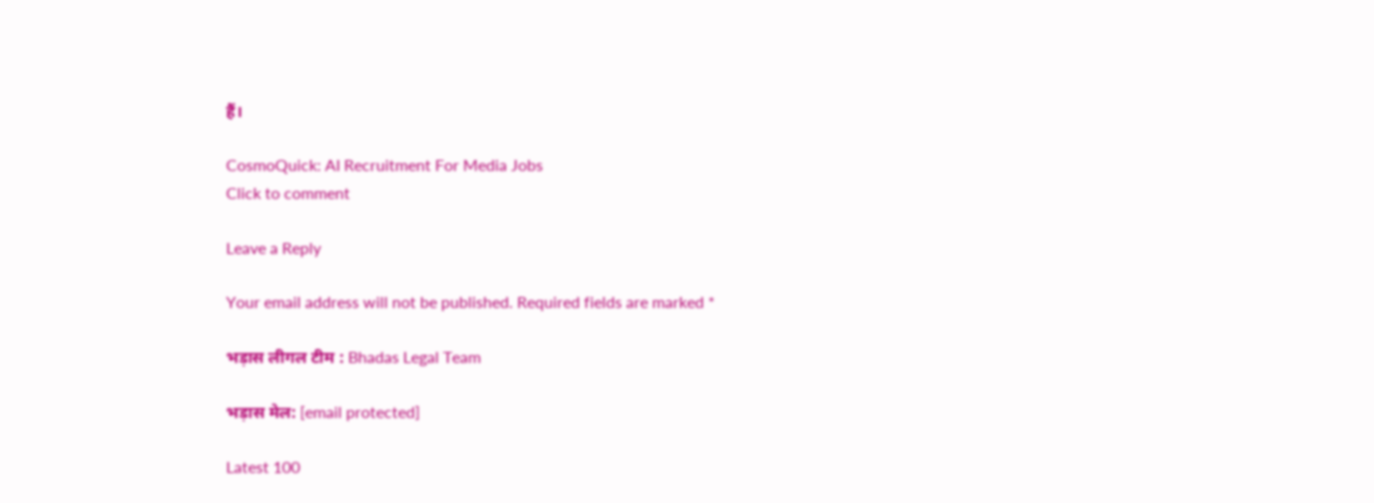हैं।

CosmoQuick: AI Recruitment For Media Jobs
Click to comment

Leave a Reply

Your email address will not be published. Required fields are marked *

भड़ास लीगल टीम : Bhadas Legal Team

भड़ास मेल: [email protected]

Latest 100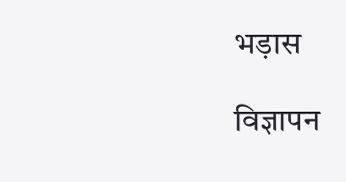भड़ास

विज्ञापन